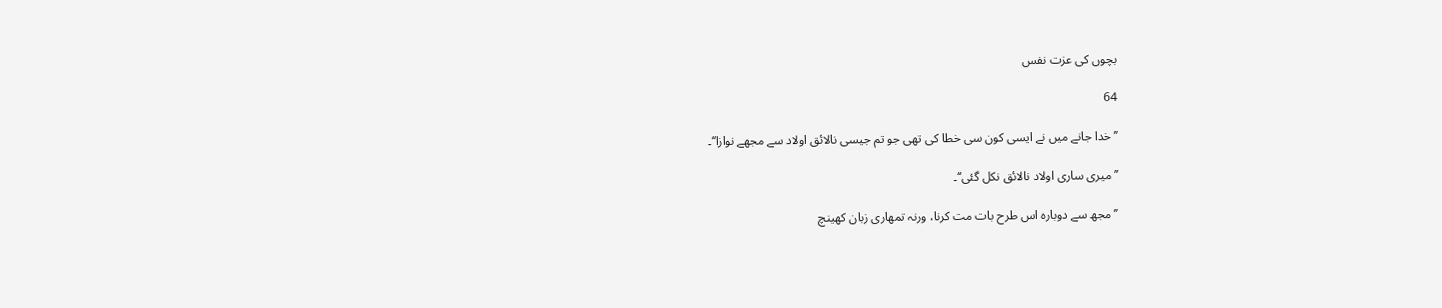بچوں کی عزت نفس

64

’’خدا جانے میں نے ایسی کون سی خطا کی تھی جو تم جیسی نالائق اولاد سے مجھے نوازا‘‘۔

’’میری ساری اولاد نالائق نکل گئی‘‘۔

’’مجھ سے دوبارہ اس طرح بات مت کرنا، ورنہ تمھاری زبان کھینچ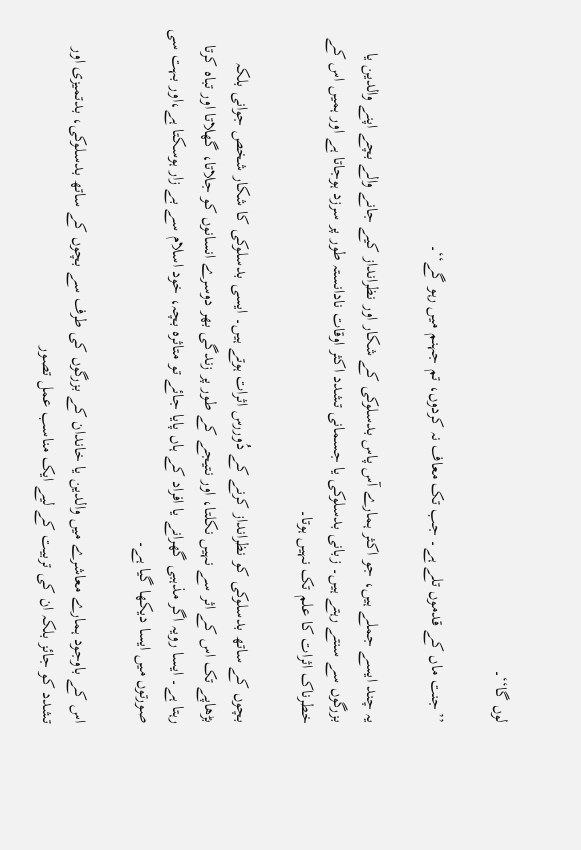لوں گا‘‘۔

’’جنت ماں کے قدموں تلے ہے۔ جب تک معاف نہ کردوں، تم جہنم میں رہو گے‘‘۔

یہ چند ایسے جملے ہیں، جو اکثر ہمارے آس پاس بدسلوکی کے شکار اور نظرانداز کیے جانے والے بچے اپنے والدین یا بزرگوں سے سنتے رہتے ہیں۔ زبانی بدسلوکی یا جسمانی تشدد اکثر اوقات نادانستہ طور پر سرزد ہوجاتا ہے اور ہمیں اس کے خطرناک اثرات کا علم تک نہیں ہوتا۔

بچوں کے ساتھ بدسلوکی کو نظرانداز کرنے کے دُوررس اثرات ہوتے ہیں۔ ایسی بدسلوکی کا شکار شخص جوانی بلکہ بڑھاپے تک اس کے اثر سے نہیں نکلتا، اور نتیجے کے طور پر زندگی بھر دوسرے انسانوں کو جلاتا، گھلاتا اور تباہ کرتا رہتا ہے۔ ایسا رویہ اگر مذہبی گھرانے یا افراد کے ہاں پایا جائے تو متاثرہ بچہ، خود اسلام سے بے زار ہوسکتا ہے،اور بہت سی صورتوں میں ایسا دیکھا گیا ہے۔

اس کے باوجود ہمارے معاشرے میں والدین یا خاندان کے بزرگوں کی طرف سے بچوں کے ساتھ بدسلوکی، بدتمیزی اور تشدد کو جائز بلکہ ان کی تربیت کے لیے ایک مناسب عمل تصور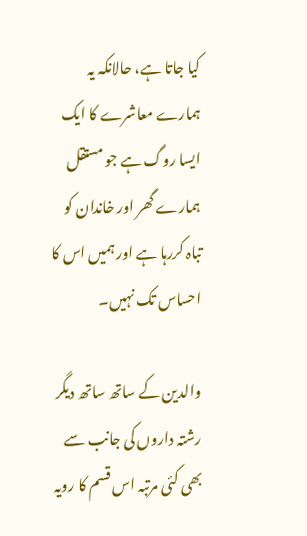کیا جاتا ہے، حالانکہ یہ ہمارے معاشرے کا ایک ایسا روگ ہے جو مستقل ہمارے گھر اور خاندان کو تباہ کررہا ہے اور ہمیں اس کا احساس تک نہیں۔

والدین کے ساتھ ساتھ دیگر رشتہ داروں کی جانب سے بھی کئی مرتبہ اس قسم کا رویہ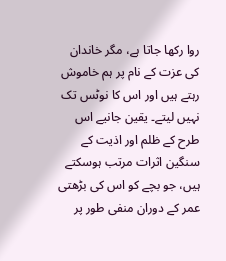روا رکھا جاتا ہے، مگر خاندان کی عزت کے نام پر ہم خاموش رہتے ہیں اور اس کا نوٹس تک نہیں لیتے۔ یقین جانیے اس طرح کے ظلم اور اذیت کے سنگین اثرات مرتب ہوسکتے ہیں، جو بچے کو اس کی بڑھتی عمر کے دوران منفی طور پر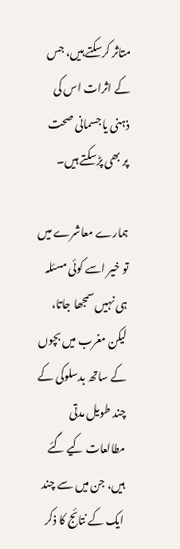متاثر کرسکتے ہیں، جس کے اثرات اس کی ذہنی یا جسمانی صحت پر بھی پڑسکتے ہیں۔

ہمارے معاشرے میں تو خیر اسے کوئی مسئلہ ہی نہیں سمجھا جاتا، لیکن مغرب میں بچوں کے ساتھ بدسلوکی کے چند طویل مدتی مطالعات کیے گئے ہیں، جن میں سے چند ایک کے نتائج کا ذکر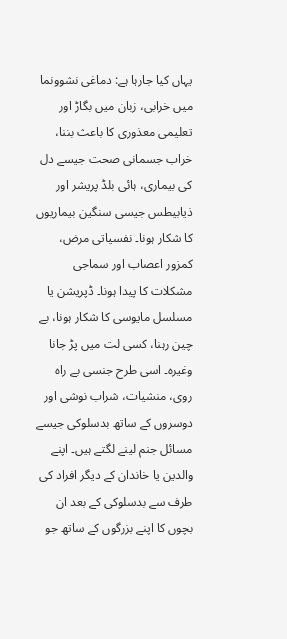یہاں کیا جارہا ہے: دماغی نشوونما میں خرابی، زبان میں بگاڑ اور تعلیمی معذوری کا باعث بننا، خراب جسمانی صحت جیسے دل کی بیماری، ہائی بلڈ پریشر اور ذیابیطس جیسی سنگین بیماریوں کا شکار ہونا۔ نفسیاتی مرض، کمزور اعصاب اور سماجی مشکلات کا پیدا ہونا۔ ڈپریشن یا مسلسل مایوسی کا شکار ہونا، بے چین رہنا، کسی لت میں پڑ جانا وغیرہ۔ اسی طرح جنسی بے راہ روی، منشیات، شراب نوشی اور دوسروں کے ساتھ بدسلوکی جیسے مسائل جنم لینے لگتے ہیں۔ اپنے والدین یا خاندان کے دیگر افراد کی طرف سے بدسلوکی کے بعد ان بچوں کا اپنے بزرگوں کے ساتھ جو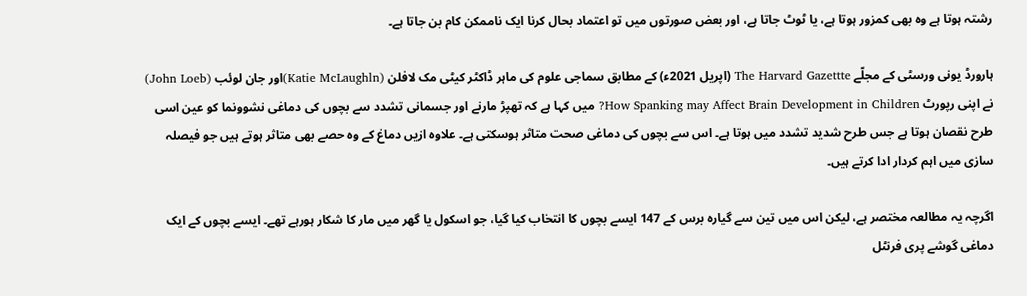رشتہ ہوتا ہے وہ بھی کمزور ہوتا ہے، یا ٹوٹ جاتا ہے، اور بعض صورتوں میں تو اعتماد بحال کرنا ایک ناممکن کام بن جاتا ہے۔

ہارورڈ یونی ورسٹی کے مجلّے The Harvard Gazettte (اپریل 2021ء) کے مطابق سماجی علوم کی ماہر ڈاکٹر کیٹی مک لافلن (Katie McLaughln)اور جان لوئب (John Loeb) نے اپنی رپورٹ How Spanking may Affect Brain Development in Children? میں کہا ہے کہ تھپڑ مارنے اور جسمانی تشدد سے بچوں کی دماغی نشوونما کو عین اسی طرح نقصان ہوتا ہے جس طرح شدید تشدد میں ہوتا ہے۔ اس سے بچوں کی دماغی صحت متاثر ہوسکتی ہے۔ علاوہ ازیں دماغ کے وہ حصے بھی متاثر ہوتے ہیں جو فیصلہ سازی میں اہم کردار ادا کرتے ہیں۔

اگرچہ یہ مطالعہ مختصر ہے، لیکن اس میں تین سے گیارہ برس کے 147 ایسے بچوں کا انتخاب کیا گیا، جو اسکول یا گھر میں مار کا شکار ہورہے تھے۔ ایسے بچوں کے ایک دماغی گوشے پری فرنٹل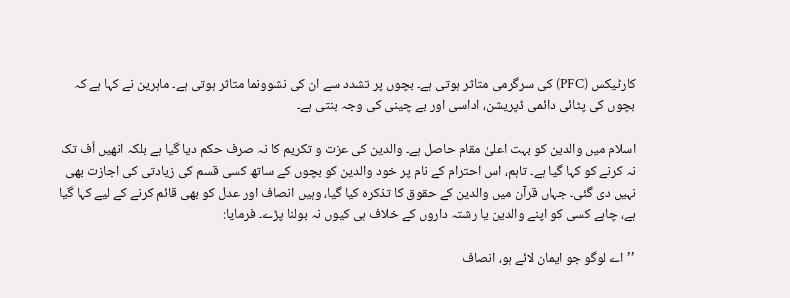کارٹیکس (PFC) کی سرگرمی متاثر ہوتی ہے۔ بچوں پر تشدد سے ان کی نشوونما متاثر ہوتی ہے۔ ماہرین نے کہا ہے کہ بچوں کی پٹائی دائمی ڈپریشن، اداسی اور بے چینی کی وجہ بنتی ہے۔

اسلام میں والدین کو بہت اعلیٰ مقام حاصل ہے۔ والدین کی عزت و تکریم کا نہ صرف حکم دیا گیا ہے بلکہ انھیں اُف تک نہ کرنے کو کہا گیا ہے۔ تاہم، اس احترام کے نام پر خود والدین کو بچوں کے ساتھ کسی قسم کی زیادتی کی اجازت بھی نہیں دی گئی۔ جہاں قرآن میں والدین کے حقوق کا تذکرہ کیا گیا، وہیں انصاف اور عدل کو بھی قائم کرنے کے لیے کہا گیا ہے، چاہے کسی کو اپنے والدین یا رشتہ داروں کے خلاف ہی کیوں نہ بولنا پڑے۔ فرمایا:

’’اے لوگو جو ایمان لائے ہو، انصاف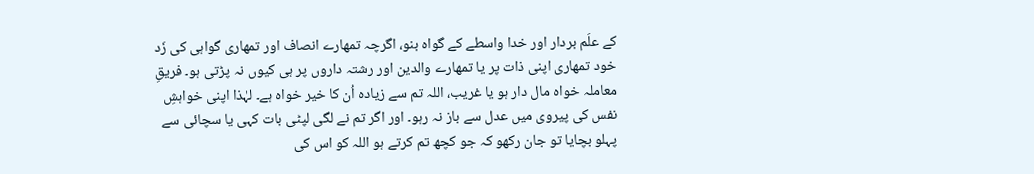کے علَم بردار اور خدا واسطے کے گواہ بنو، اگرچہ تمھارے انصاف اور تمھاری گواہی کی زَد خود تمھاری اپنی ذات پر یا تمھارے والدین اور رشتہ داروں پر ہی کیوں نہ پڑتی ہو۔ فریقِ معاملہ خواہ مال دار ہو یا غریب، اللہ تم سے زیادہ اُن کا خیر خواہ ہے۔ لہٰذا اپنی خواہشِ نفس کی پیروی میں عدل سے باز نہ رہو۔ اور اگر تم نے لگی لپٹی بات کہی یا سچائی سے پہلو بچایا تو جان رکھو کہ جو کچھ تم کرتے ہو اللہ کو اس کی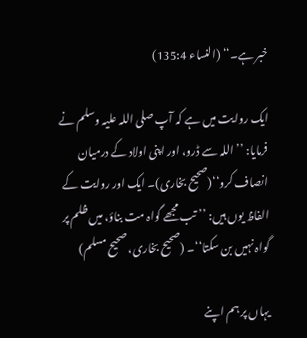خبر ہے۔‘‘ (النساء 135:4)

ایک روایت میں ہے کہ آپ صلی اللہ علیہ وسلم نے فرمایا: ’’اللہ سے ڈرو، اور اپنی اولاد کے درمیان انصاف کرو‘‘(صحیح بخاری)۔ ایک اور روایت کے الفاظ یوں ہیں: ’’تب مجھے گواہ مت بناؤ، میں ظلم پر گواہ نہیں بن سکتا‘‘۔ (صحیح بخاری، صحیح مسلم)

یہاں پر ہم اپنے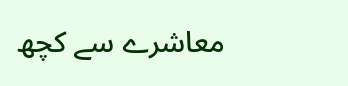معاشرے سے کچھ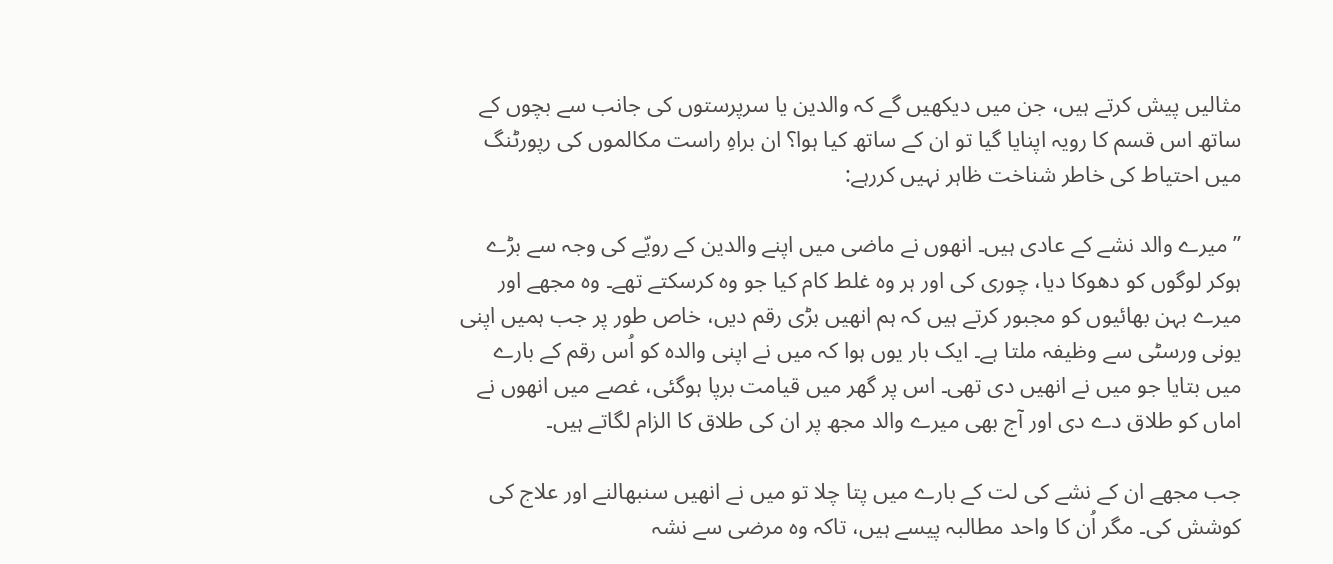مثالیں پیش کرتے ہیں، جن میں دیکھیں گے کہ والدین یا سرپرستوں کی جانب سے بچوں کے ساتھ اس قسم کا رویہ اپنایا گیا تو ان کے ساتھ کیا ہوا؟ ان براہِ راست مکالموں کی رپورٹنگ میں احتیاط کی خاطر شناخت ظاہر نہیں کررہے:

”میرے والد نشے کے عادی ہیں۔ انھوں نے ماضی میں اپنے والدین کے رویّے کی وجہ سے بڑے ہوکر لوگوں کو دھوکا دیا، چوری کی اور ہر وہ غلط کام کیا جو وہ کرسکتے تھے۔ وہ مجھے اور میرے بہن بھائیوں کو مجبور کرتے ہیں کہ ہم انھیں بڑی رقم دیں، خاص طور پر جب ہمیں اپنی یونی ورسٹی سے وظیفہ ملتا ہے۔ ایک بار یوں ہوا کہ میں نے اپنی والدہ کو اُس رقم کے بارے میں بتایا جو میں نے انھیں دی تھی۔ اس پر گھر میں قیامت برپا ہوگئی، غصے میں انھوں نے اماں کو طلاق دے دی اور آج بھی میرے والد مجھ پر ان کی طلاق کا الزام لگاتے ہیں۔

جب مجھے ان کے نشے کی لت کے بارے میں پتا چلا تو میں نے انھیں سنبھالنے اور علاج کی کوشش کی۔ مگر اُن کا واحد مطالبہ پیسے ہیں، تاکہ وہ مرضی سے نشہ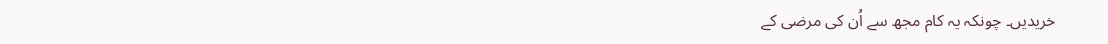خریدیں۔ چونکہ یہ کام مجھ سے اُن کی مرضی کے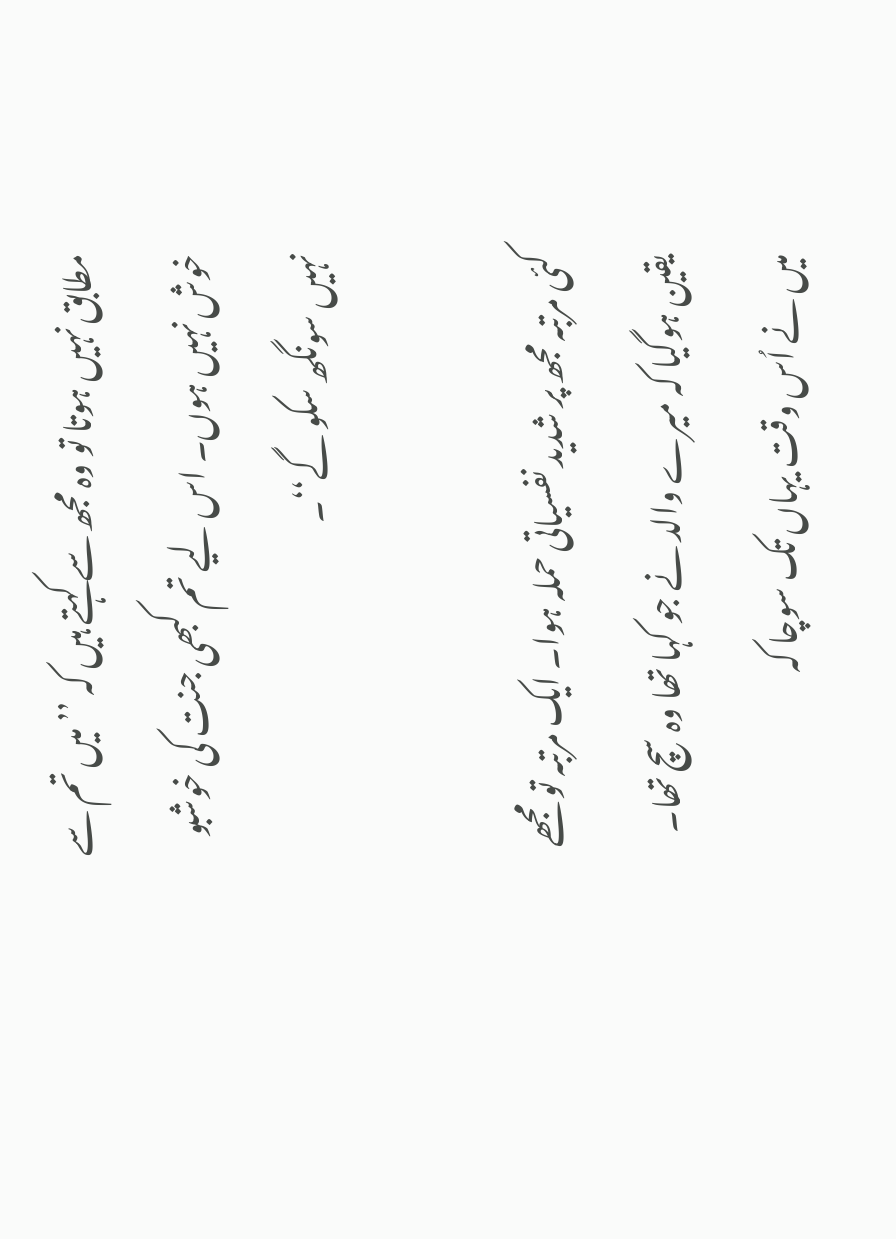مطابق نہیں ہوتا تو وہ مجھ سے کہتے ہیں کہ ’’میں تم سے خوش نہیں ہوں۔ اس لیے تم کبھی جنت کی خوشبو نہیں سونگھ سکو گے‘‘۔

کئی مرتبہ مجھ پر شدید نفسیاتی حملہ ہوا۔ ایک مرتبہ تو مجھے یقین ہوگیا کہ میرے والد نے جو کہا تھا وہ سچ تھا۔ میں نے اُس وقت یہاں تک سوچا کہ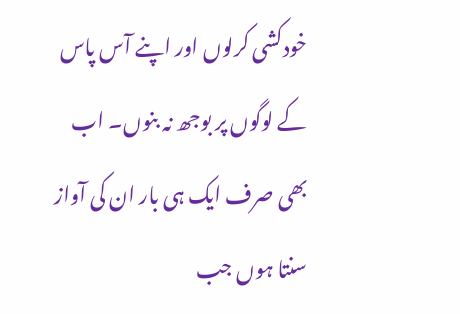خودکشی کرلوں اور اپنے آس پاس کے لوگوں پر بوجھ نہ بنوں۔ اب بھی صرف ایک ہی بار ان کی آواز سنتا ہوں جب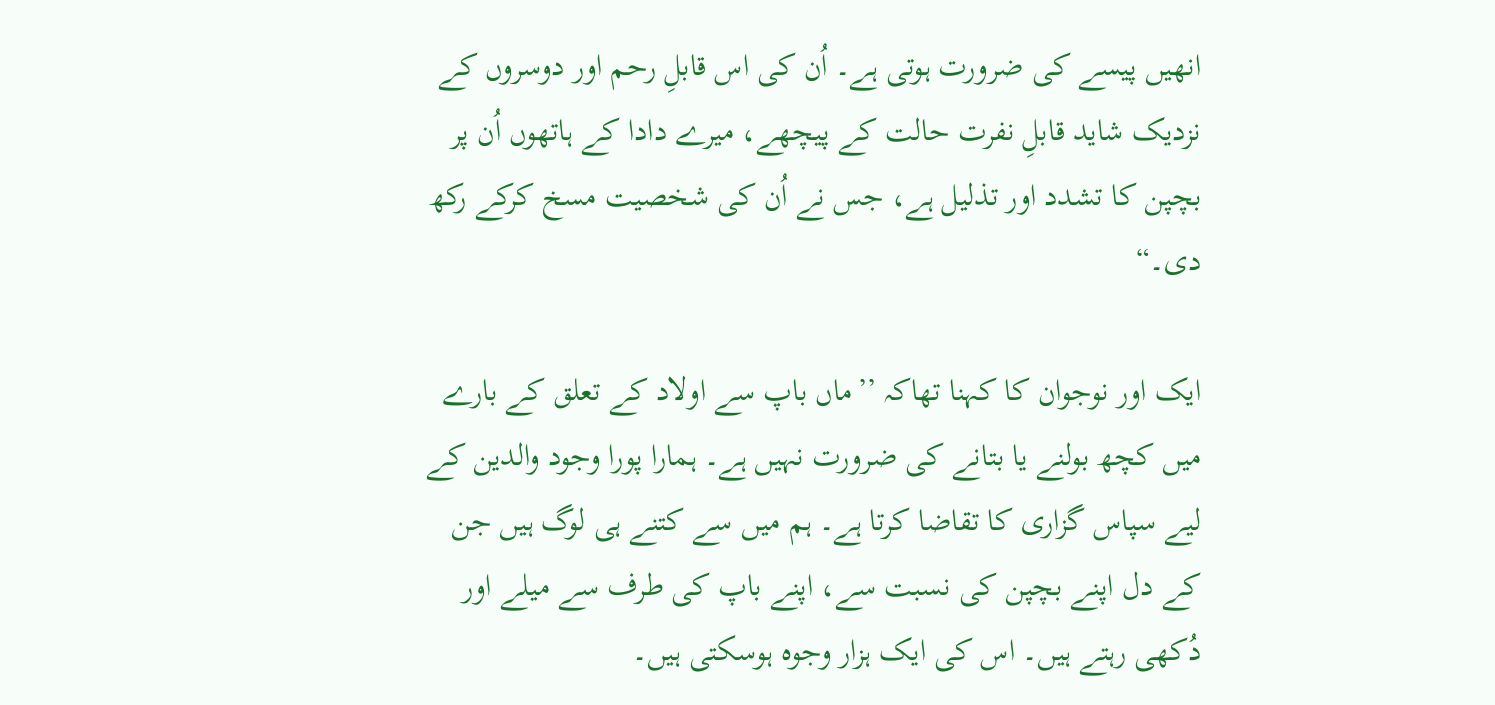انھیں پیسے کی ضرورت ہوتی ہے۔ اُن کی اس قابلِ رحم اور دوسروں کے نزدیک شاید قابلِ نفرت حالت کے پیچھے، میرے دادا کے ہاتھوں اُن پر بچپن کا تشدد اور تذلیل ہے، جس نے اُن کی شخصیت مسخ کرکے رکھ دی۔“

ایک اور نوجوان کا کہنا تھاکہ ’’ماں باپ سے اولاد کے تعلق کے بارے میں کچھ بولنے یا بتانے کی ضرورت نہیں ہے۔ ہمارا پورا وجود والدین کے لیے سپاس گزاری کا تقاضا کرتا ہے۔ ہم میں سے کتنے ہی لوگ ہیں جن کے دل اپنے بچپن کی نسبت سے، اپنے باپ کی طرف سے میلے اور دُکھی رہتے ہیں۔ اس کی ایک ہزار وجوہ ہوسکتی ہیں۔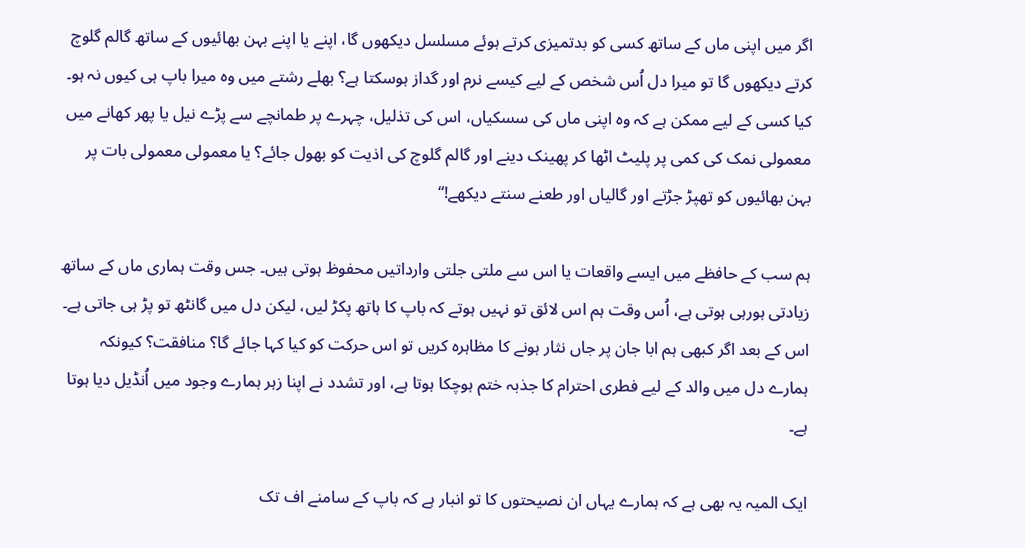اگر میں اپنی ماں کے ساتھ کسی کو بدتمیزی کرتے ہوئے مسلسل دیکھوں گا، اپنے یا اپنے بہن بھائیوں کے ساتھ گالم گلوچ کرتے دیکھوں گا تو میرا دل اُس شخص کے لیے کیسے نرم اور گداز ہوسکتا ہے؟ بھلے رشتے میں وہ میرا باپ ہی کیوں نہ ہو۔ کیا کسی کے لیے ممکن ہے کہ وہ اپنی ماں کی سسکیاں، اس کی تذلیل، چہرے پر طمانچے سے پڑے نیل یا پھر کھانے میں معمولی نمک کی کمی پر پلیٹ اٹھا کر پھینک دینے اور گالم گلوچ کی اذیت کو بھول جائے؟ یا معمولی معمولی بات پر بہن بھائیوں کو تھپڑ جڑتے اور گالیاں اور طعنے سنتے دیکھے!“

ہم سب کے حافظے میں ایسے واقعات یا اس سے ملتی جلتی وارداتیں محفوظ ہوتی ہیں۔ جس وقت ہماری ماں کے ساتھ زیادتی ہورہی ہوتی ہے، اُس وقت ہم اس لائق تو نہیں ہوتے کہ باپ کا ہاتھ پکڑ لیں، لیکن دل میں گانٹھ تو پڑ ہی جاتی ہے۔ اس کے بعد اگر کبھی ہم ابا جان پر جاں نثار ہونے کا مظاہرہ کریں تو اس حرکت کو کیا کہا جائے گا؟ منافقت؟ کیونکہ ہمارے دل میں والد کے لیے فطری احترام کا جذبہ ختم ہوچکا ہوتا ہے، اور تشدد نے اپنا زہر ہمارے وجود میں اُنڈیل دیا ہوتا ہے۔

ایک المیہ یہ بھی ہے کہ ہمارے یہاں ان نصیحتوں کا تو انبار ہے کہ باپ کے سامنے اف تک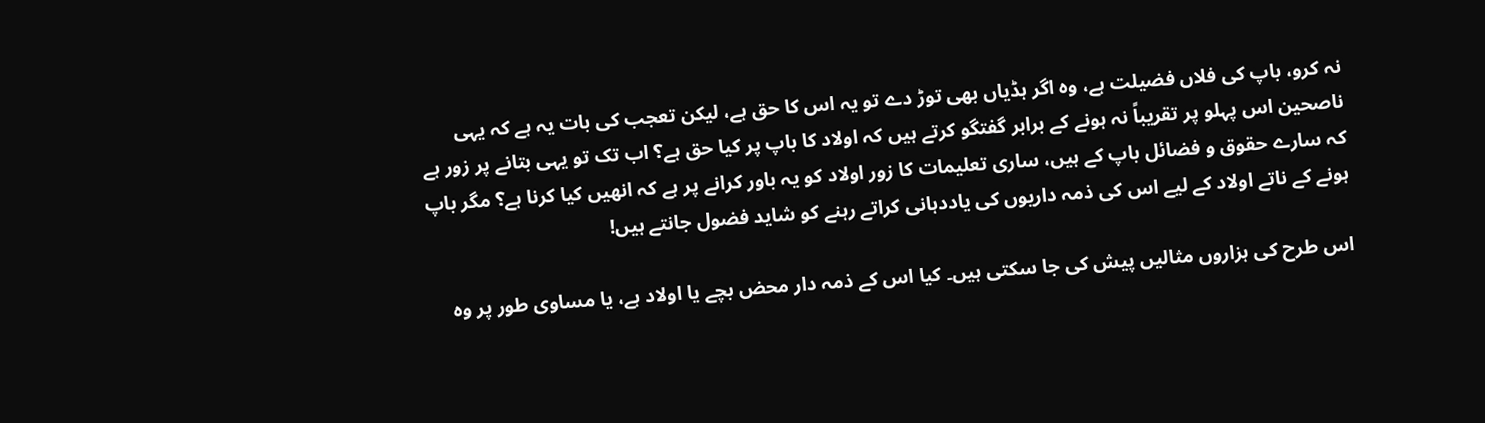نہ کرو، باپ کی فلاں فضیلت ہے، وہ اگر ہڈیاں بھی توڑ دے تو یہ اس کا حق ہے، لیکن تعجب کی بات یہ ہے کہ یہی ناصحین اس پہلو پر تقریباً نہ ہونے کے برابر گفتگو کرتے ہیں کہ اولاد کا باپ پر کیا حق ہے؟ اب تک تو یہی بتانے پر زور ہے کہ سارے حقوق و فضائل باپ کے ہیں، ساری تعلیمات کا زور اولاد کو یہ باور کرانے پر ہے کہ انھیں کیا کرنا ہے؟ مگر باپ ہونے کے ناتے اولاد کے لیے اس کی ذمہ داریوں کی یاددہانی کراتے رہنے کو شاید فضول جانتے ہیں!

اس طرح کی ہزاروں مثالیں پیش کی جا سکتی ہیں۔ کیا اس کے ذمہ دار محض بچے یا اولاد ہے، یا مساوی طور پر وہ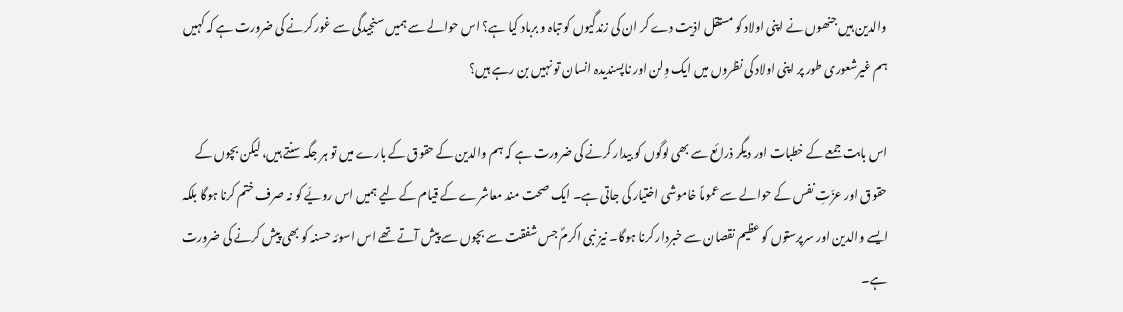والدین ہیں جنھوں نے اپنی اولاد کو مستقل اذیت دے کر ان کی زندگیوں کو تباہ و برباد کیا ہے؟ اس حوالے سے ہمیں سنجیدگی سے غور کرنے کی ضرورت ہے کہ کہیں ہم غیرشعوری طور پر اپنی اولاد کی نظروں میں ایک وِلن اور ناپسندیدہ انسان تو نہیں بن رہے ہیں؟

اس بابت جمعے کے خطبات اور دیگر ذرائع سے بھی لوگوں کو بیدار کرنے کی ضرورت ہے کہ ہم والدین کے حقوق کے بارے میں تو ہر جگہ سنتے ہیں، لیکن بچوں کے حقوق اور عزّتِ نفس کے حوالے سے عموماً خاموشی اختیار کی جاتی ہے۔ ایک صحت مند معاشرے کے قیام کے لیے ہمیں اس رویّے کو نہ صرف ختم کرنا ہوگا بلکہ ایسے والدین اور سرپرستوں کو عظیم نقصان سے خبردار کرنا ہوگا۔ نیز نبی اکرمؐ جس شفقت سے بچوں سے پیش آتے تھے اس اسوئہ حسنہ کو بھی پیش کرنے کی ضرورت ہے۔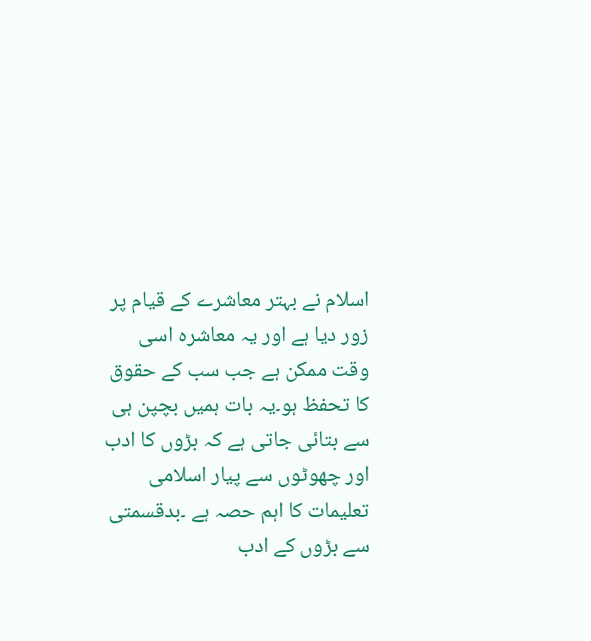اسلام نے بہتر معاشرے کے قیام پر زور دیا ہے اور یہ معاشرہ اسی وقت ممکن ہے جب سب کے حقوق کا تحفظ ہو۔یہ بات ہمیں بچپن ہی سے بتائی جاتی ہے کہ بڑوں کا ادب اور چھوٹوں سے پیار اسلامی تعلیمات کا اہم حصہ ہے ۔بدقسمتی سے بڑوں کے ادب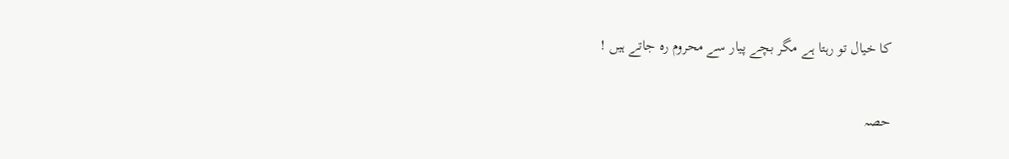کا خیال تو رہتا ہے مگر بچے پیار سے محروم رہ جاتے ہیں !

حصہ